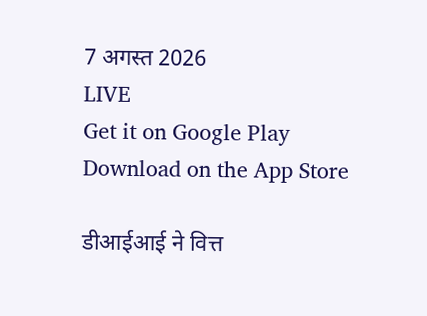7 अगस्त 2026
LIVE
Get it on Google Play Download on the App Store

डीआईआई ने वित्त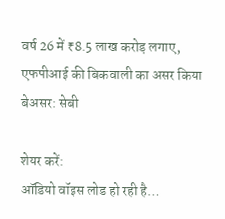वर्ष 26 में ₹8.5 लाख करोड़ लगाए, एफपीआई की बिकवाली का असर किया बेअसर: सेबी

शेयर करें:
ऑडियो वॉइस लोड हो रही है…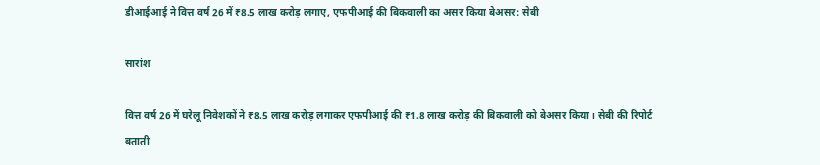डीआईआई ने वित्त वर्ष 26 में ₹8.5 लाख करोड़ लगाए, एफपीआई की बिकवाली का असर किया बेअसर: सेबी

सारांश

वित्त वर्ष 26 में घरेलू निवेशकों ने ₹8.5 लाख करोड़ लगाकर एफपीआई की ₹1.8 लाख करोड़ की बिकवाली को बेअसर किया। सेबी की रिपोर्ट बताती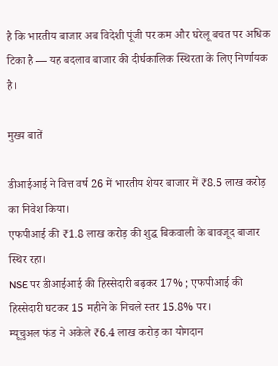है कि भारतीय बाजार अब विदेशी पूंजी पर कम और घरेलू बचत पर अधिक टिका है — यह बदलाव बाजार की दीर्घकालिक स्थिरता के लिए निर्णायक है।

मुख्य बातें

डीआईआई ने वित्त वर्ष 26 में भारतीय शेयर बाजार में ₹8.5 लाख करोड़ का निवेश किया।
एफपीआई की ₹1.8 लाख करोड़ की शुद्ध बिकवाली के बावजूद बाजार स्थिर रहा।
NSE पर डीआईआई की हिस्सेदारी बढ़कर 17% ; एफपीआई की हिस्सेदारी घटकर 15 महीने के निचले स्तर 15.8% पर।
म्यूचुअल फंड ने अकेले ₹6.4 लाख करोड़ का योगदान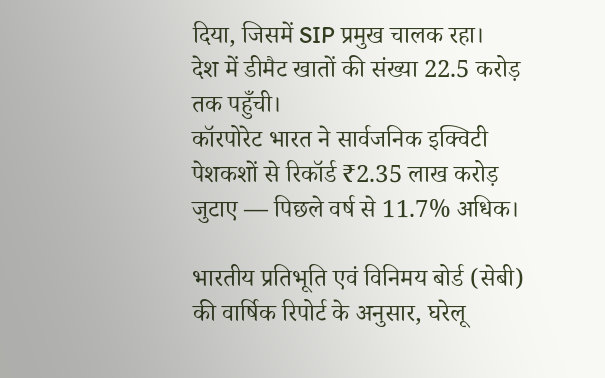दिया, जिसमें SIP प्रमुख चालक रहा।
देश में डीमैट खातों की संख्या 22.5 करोड़ तक पहुँची।
कॉरपोरेट भारत ने सार्वजनिक इक्विटी पेशकशों से रिकॉर्ड ₹2.35 लाख करोड़ जुटाए — पिछले वर्ष से 11.7% अधिक।

भारतीय प्रतिभूति एवं विनिमय बोर्ड (सेबी) की वार्षिक रिपोर्ट के अनुसार, घरेलू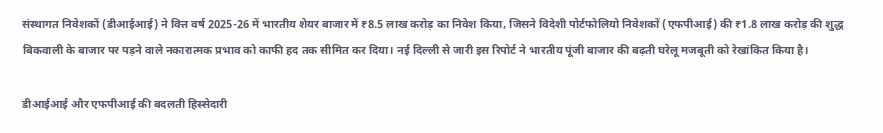संस्थागत निवेशकों (डीआईआई) ने वित्त वर्ष 2025-26 में भारतीय शेयर बाजार में ₹8.5 लाख करोड़ का निवेश किया, जिसने विदेशी पोर्टफोलियो निवेशकों (एफपीआई) की ₹1.8 लाख करोड़ की शुद्ध बिकवाली के बाजार पर पड़ने वाले नकारात्मक प्रभाव को काफी हद तक सीमित कर दिया। नई दिल्ली से जारी इस रिपोर्ट ने भारतीय पूंजी बाजार की बढ़ती घरेलू मजबूती को रेखांकित किया है।

डीआईआई और एफपीआई की बदलती हिस्सेदारी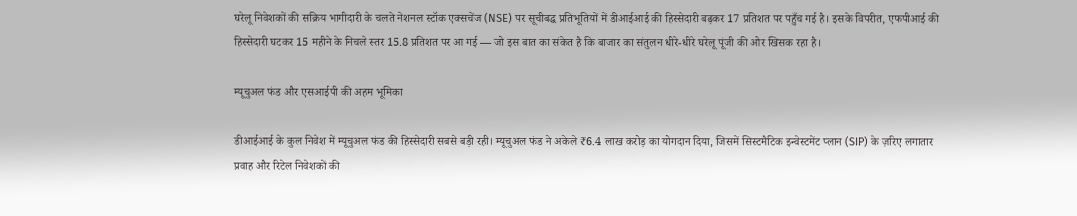घरेलू निवेशकों की सक्रिय भागीदारी के चलते नेशनल स्टॉक एक्सचेंज (NSE) पर सूचीबद्ध प्रतिभूतियों में डीआईआई की हिस्सेदारी बढ़कर 17 प्रतिशत पर पहुँच गई है। इसके विपरीत, एफपीआई की हिस्सेदारी घटकर 15 महीने के निचले स्तर 15.8 प्रतिशत पर आ गई — जो इस बात का संकेत है कि बाजार का संतुलन धीरे-धीरे घरेलू पूंजी की ओर खिसक रहा है।

म्यूचुअल फंड और एसआईपी की अहम भूमिका

डीआईआई के कुल निवेश में म्यूचुअल फंड की हिस्सेदारी सबसे बड़ी रही। म्यूचुअल फंड ने अकेले ₹6.4 लाख करोड़ का योगदान दिया, जिसमें सिस्टमैटिक इन्वेस्टमेंट प्लान (SIP) के ज़रिए लगातार प्रवाह और रिटेल निवेशकों की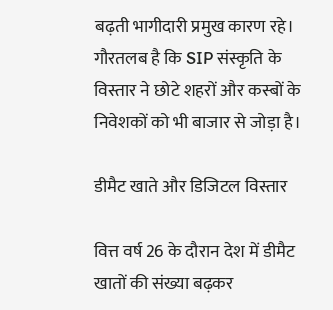बढ़ती भागीदारी प्रमुख कारण रहे। गौरतलब है कि SIP संस्कृति के विस्तार ने छोटे शहरों और कस्बों के निवेशकों को भी बाजार से जोड़ा है।

डीमैट खाते और डिजिटल विस्तार

वित्त वर्ष 26 के दौरान देश में डीमैट खातों की संख्या बढ़कर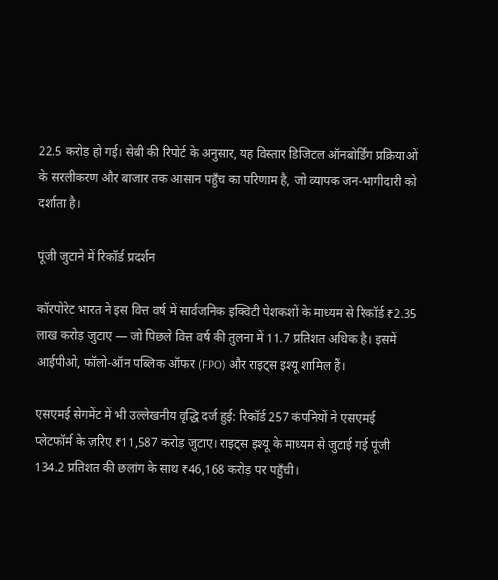22.5 करोड़ हो गई। सेबी की रिपोर्ट के अनुसार, यह विस्तार डिजिटल ऑनबोर्डिंग प्रक्रियाओं के सरलीकरण और बाजार तक आसान पहुँच का परिणाम है, जो व्यापक जन-भागीदारी को दर्शाता है।

पूंजी जुटाने में रिकॉर्ड प्रदर्शन

कॉरपोरेट भारत ने इस वित्त वर्ष में सार्वजनिक इक्विटी पेशकशों के माध्यम से रिकॉर्ड ₹2.35 लाख करोड़ जुटाए — जो पिछले वित्त वर्ष की तुलना में 11.7 प्रतिशत अधिक है। इसमें आईपीओ, फॉलो-ऑन पब्लिक ऑफर (FPO) और राइट्स इश्यू शामिल हैं।

एसएमई सेगमेंट में भी उल्लेखनीय वृद्धि दर्ज हुई: रिकॉर्ड 257 कंपनियों ने एसएमई प्लेटफॉर्म के ज़रिए ₹11,587 करोड़ जुटाए। राइट्स इश्यू के माध्यम से जुटाई गई पूंजी 134.2 प्रतिशत की छलांग के साथ ₹46,168 करोड़ पर पहुँची।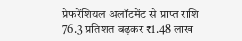प्रेफरेंशियल अलॉटमेंट से प्राप्त राशि 76.3 प्रतिशत बढ़कर ₹1.48 लाख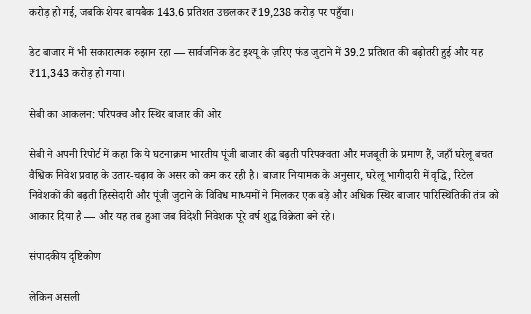करोड़ हो गई, जबकि शेयर बायबैक 143.6 प्रतिशत उछलकर ₹19,238 करोड़ पर पहुँचा।

डेट बाजार में भी सकारात्मक रुझान रहा — सार्वजनिक डेट इश्यू के ज़रिए फंड जुटाने में 39.2 प्रतिशत की बढ़ोतरी हुई और यह ₹11,343 करोड़ हो गया।

सेबी का आकलन: परिपक्व और स्थिर बाजार की ओर

सेबी ने अपनी रिपोर्ट में कहा कि ये घटनाक्रम भारतीय पूंजी बाजार की बढ़ती परिपक्वता और मजबूती के प्रमाण हैं, जहाँ घरेलू बचत वैश्विक निवेश प्रवाह के उतार-चढ़ाव के असर को कम कर रही है। बाजार नियामक के अनुसार, घरेलू भागीदारी में वृद्धि, रिटेल निवेशकों की बढ़ती हिस्सेदारी और पूंजी जुटाने के विविध माध्यमों ने मिलकर एक बड़े और अधिक स्थिर बाजार पारिस्थितिकी तंत्र को आकार दिया है — और यह तब हुआ जब विदेशी निवेशक पूरे वर्ष शुद्ध विक्रेता बने रहे।

संपादकीय दृष्टिकोण

लेकिन असली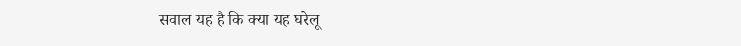सवाल यह है कि क्या यह घरेलू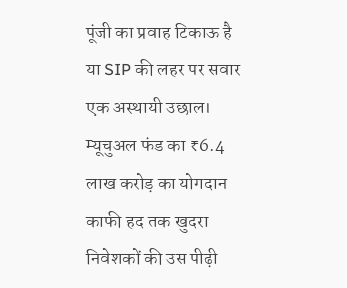पूंजी का प्रवाह टिकाऊ है या SIP की लहर पर सवार एक अस्थायी उछाल। म्यूचुअल फंड का ₹6.4 लाख करोड़ का योगदान काफी हद तक खुदरा निवेशकों की उस पीढ़ी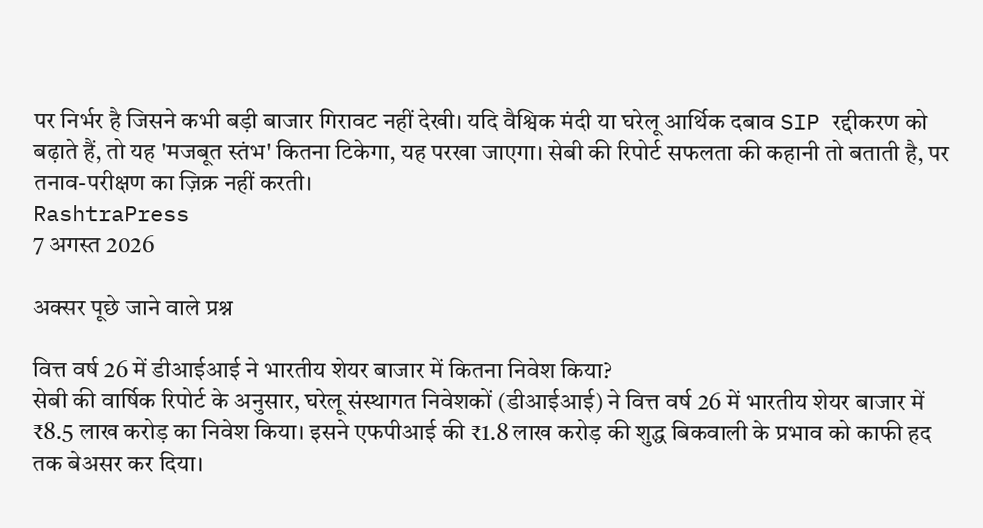पर निर्भर है जिसने कभी बड़ी बाजार गिरावट नहीं देखी। यदि वैश्विक मंदी या घरेलू आर्थिक दबाव SIP रद्दीकरण को बढ़ाते हैं, तो यह 'मजबूत स्तंभ' कितना टिकेगा, यह परखा जाएगा। सेबी की रिपोर्ट सफलता की कहानी तो बताती है, पर तनाव-परीक्षण का ज़िक्र नहीं करती।
RashtraPress
7 अगस्त 2026

अक्सर पूछे जाने वाले प्रश्न

वित्त वर्ष 26 में डीआईआई ने भारतीय शेयर बाजार में कितना निवेश किया?
सेबी की वार्षिक रिपोर्ट के अनुसार, घरेलू संस्थागत निवेशकों (डीआईआई) ने वित्त वर्ष 26 में भारतीय शेयर बाजार में ₹8.5 लाख करोड़ का निवेश किया। इसने एफपीआई की ₹1.8 लाख करोड़ की शुद्ध बिकवाली के प्रभाव को काफी हद तक बेअसर कर दिया।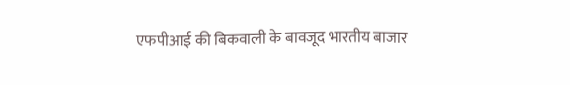एफपीआई की बिकवाली के बावजूद भारतीय बाजार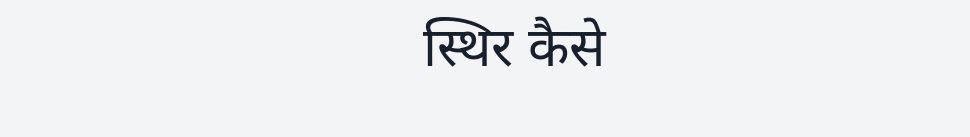स्थिर कैसे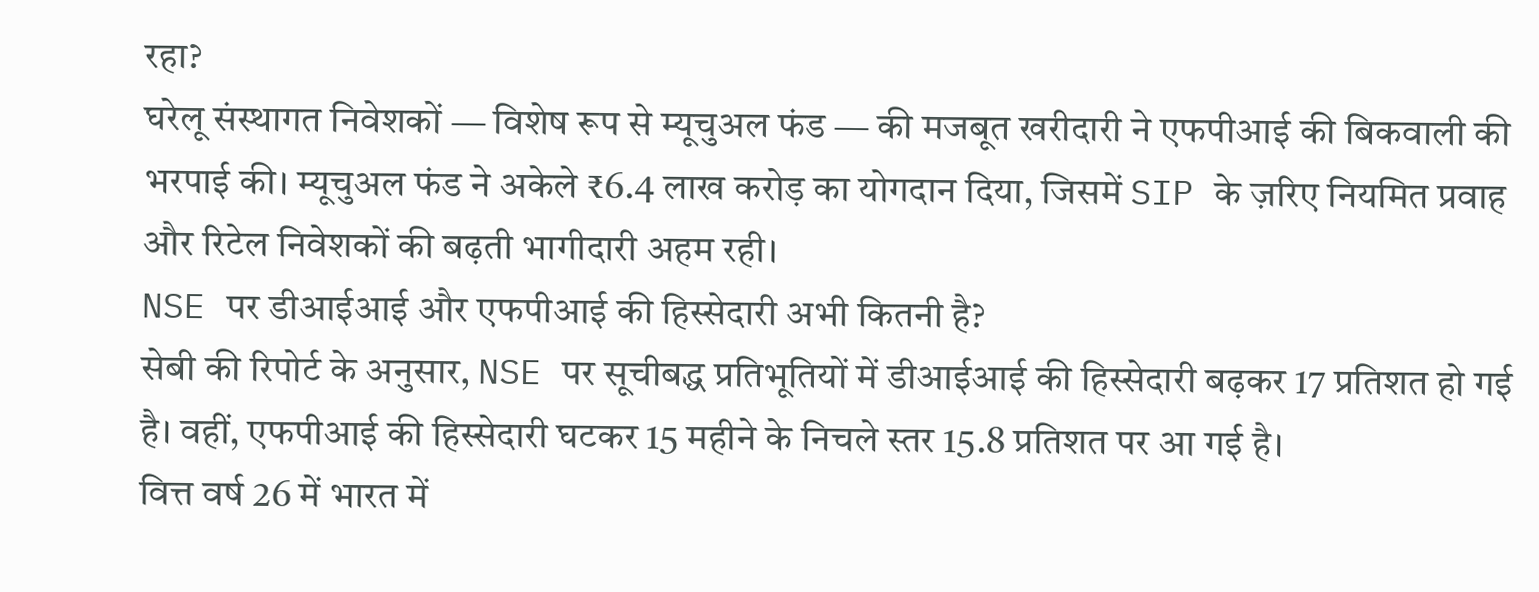रहा?
घरेलू संस्थागत निवेशकों — विशेष रूप से म्यूचुअल फंड — की मजबूत खरीदारी ने एफपीआई की बिकवाली की भरपाई की। म्यूचुअल फंड ने अकेले ₹6.4 लाख करोड़ का योगदान दिया, जिसमें SIP के ज़रिए नियमित प्रवाह और रिटेल निवेशकों की बढ़ती भागीदारी अहम रही।
NSE पर डीआईआई और एफपीआई की हिस्सेदारी अभी कितनी है?
सेबी की रिपोर्ट के अनुसार, NSE पर सूचीबद्ध प्रतिभूतियों में डीआईआई की हिस्सेदारी बढ़कर 17 प्रतिशत हो गई है। वहीं, एफपीआई की हिस्सेदारी घटकर 15 महीने के निचले स्तर 15.8 प्रतिशत पर आ गई है।
वित्त वर्ष 26 में भारत में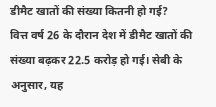डीमैट खातों की संख्या कितनी हो गई?
वित्त वर्ष 26 के दौरान देश में डीमैट खातों की संख्या बढ़कर 22.5 करोड़ हो गई। सेबी के अनुसार, यह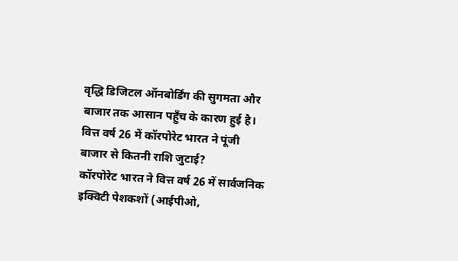वृद्धि डिजिटल ऑनबोर्डिंग की सुगमता और बाजार तक आसान पहुँच के कारण हुई है।
वित्त वर्ष 26 में कॉरपोरेट भारत ने पूंजी बाजार से कितनी राशि जुटाई?
कॉरपोरेट भारत ने वित्त वर्ष 26 में सार्वजनिक इक्विटी पेशकशों (आईपीओ,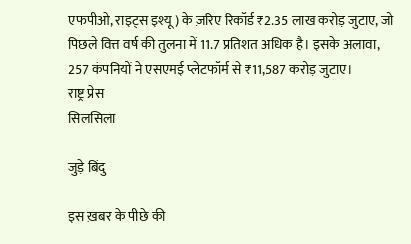एफपीओ, राइट्स इश्यू) के ज़रिए रिकॉर्ड ₹2.35 लाख करोड़ जुटाए, जो पिछले वित्त वर्ष की तुलना में 11.7 प्रतिशत अधिक है। इसके अलावा, 257 कंपनियों ने एसएमई प्लेटफॉर्म से ₹11,587 करोड़ जुटाए।
राष्ट्र प्रेस
सिलसिला

जुड़े बिंदु

इस ख़बर के पीछे की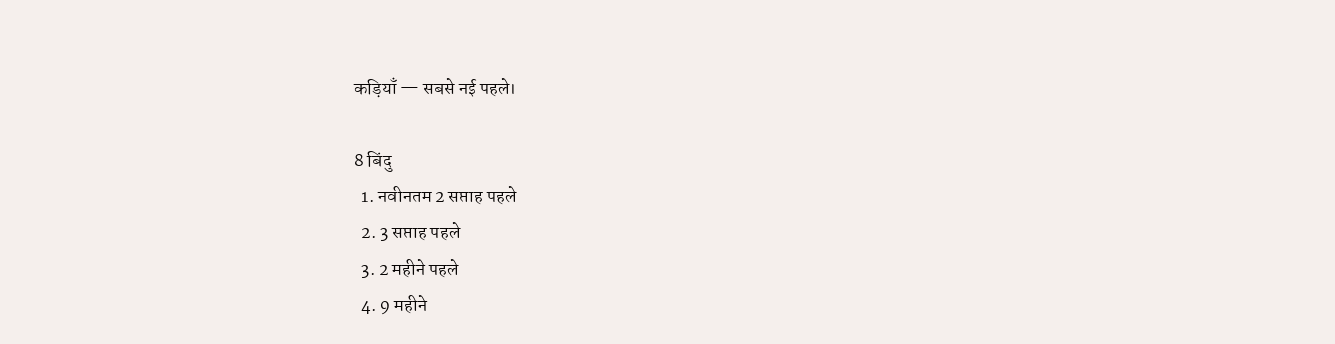कड़ियाँ — सबसे नई पहले।

8 बिंदु
  1. नवीनतम 2 सप्ताह पहले
  2. 3 सप्ताह पहले
  3. 2 महीने पहले
  4. 9 महीने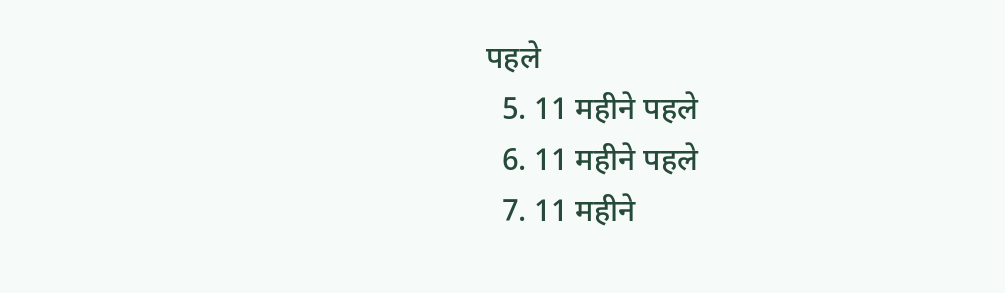पहले
  5. 11 महीने पहले
  6. 11 महीने पहले
  7. 11 महीने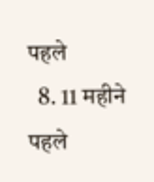पहले
  8. 11 महीने पहले